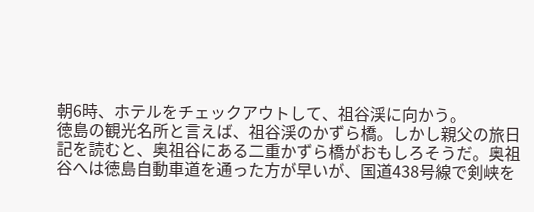朝6時、ホテルをチェックアウトして、祖谷渓に向かう。
徳島の観光名所と言えば、祖谷渓のかずら橋。しかし親父の旅日記を読むと、奥祖谷にある二重かずら橋がおもしろそうだ。奥祖谷へは徳島自動車道を通った方が早いが、国道438号線で剣峡を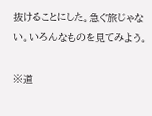抜けることにした。急ぐ旅じゃない。いろんなものを見てみよう。

※道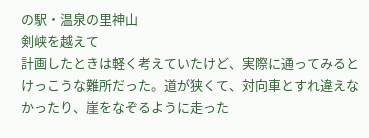の駅・温泉の里神山
剣峡を越えて
計画したときは軽く考えていたけど、実際に通ってみるとけっこうな難所だった。道が狭くて、対向車とすれ違えなかったり、崖をなぞるように走った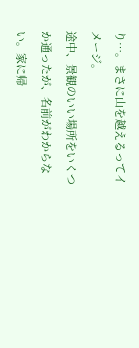り…。まさに山を越えるってイメージ。
途中、景観のいい場所をいくつか通ったが、名前がわからない。家に帰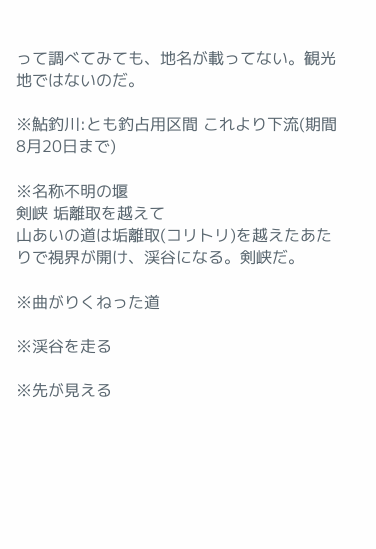って調べてみても、地名が載ってない。観光地ではないのだ。

※鮎釣川:とも釣占用区間 これより下流(期間8月20日まで)

※名称不明の堰
剣峡 垢離取を越えて
山あいの道は垢離取(コリトリ)を越えたあたりで視界が開け、渓谷になる。剣峡だ。

※曲がりくねった道

※渓谷を走る

※先が見える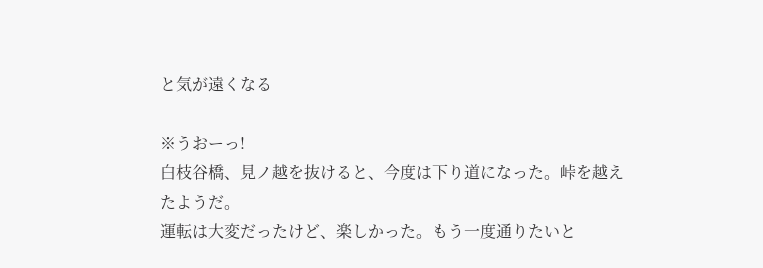と気が遠くなる

※うおーっ!
白枝谷橋、見ノ越を抜けると、今度は下り道になった。峠を越えたようだ。
運転は大変だったけど、楽しかった。もう一度通りたいと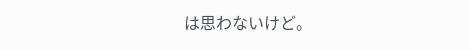は思わないけど。